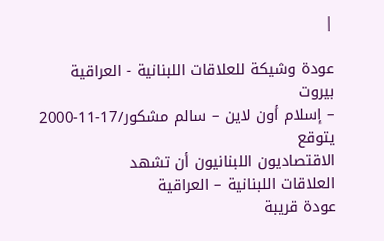|

عودة وشيكة للعلاقات اللبنانية - العراقية
بيروت
– إسلام أون لاين – سالم مشكور/17-11-2000
يتوقع
الاقتصاديون اللبنانيون أن تشهد
العلاقات اللبنانية – العراقية
عودة قريبة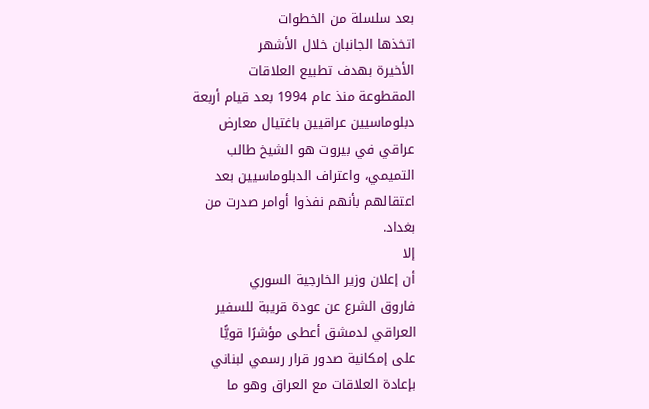بعد سلسلة من الخطوات
اتخذها الجانبان خلال الأشهر
الأخيرة بهدف تطبيع العلاقات
المقطوعة منذ عام 1994 بعد قيام أربعة
دبلوماسيين عراقيين باغتيال معارض
عراقي في بيروت هو الشيخ طالب
التميمي، واعتراف الدبلوماسيين بعد
اعتقالهم بأنهم نفذوا أوامر صدرت من
بغداد.
إلا
أن إعلان وزير الخارجية السوري
فاروق الشرع عن عودة قريبة للسفير
العراقي لدمشق أعطى مؤشرًا قويًّا
على إمكانية صدور قرار رسمي لبناني
بإعادة العلاقات مع العراق وهو ما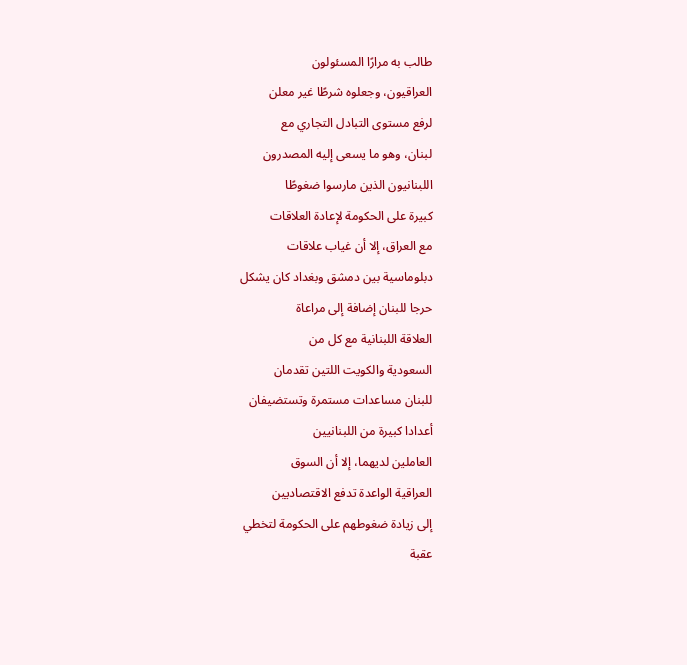طالب به مرارًا المسئولون
العراقيون، وجعلوه شرطًا غير معلن
لرفع مستوى التبادل التجاري مع
لبنان، وهو ما يسعى إليه المصدرون
اللبنانيون الذين مارسوا ضغوطًا
كبيرة على الحكومة لإعادة العلاقات
مع العراق، إلا أن غياب علاقات
دبلوماسية بين دمشق وبغداد كان يشكل
حرجا للبنان إضافة إلى مراعاة
العلاقة اللبنانية مع كل من
السعودية والكويت اللتين تقدمان
للبنان مساعدات مستمرة وتستضيفان
أعدادا كبيرة من اللبنانيين
العاملين لديهما، إلا أن السوق
العراقية الواعدة تدفع الاقتصاديين
إلى زيادة ضغوطهم على الحكومة لتخطي
عقبة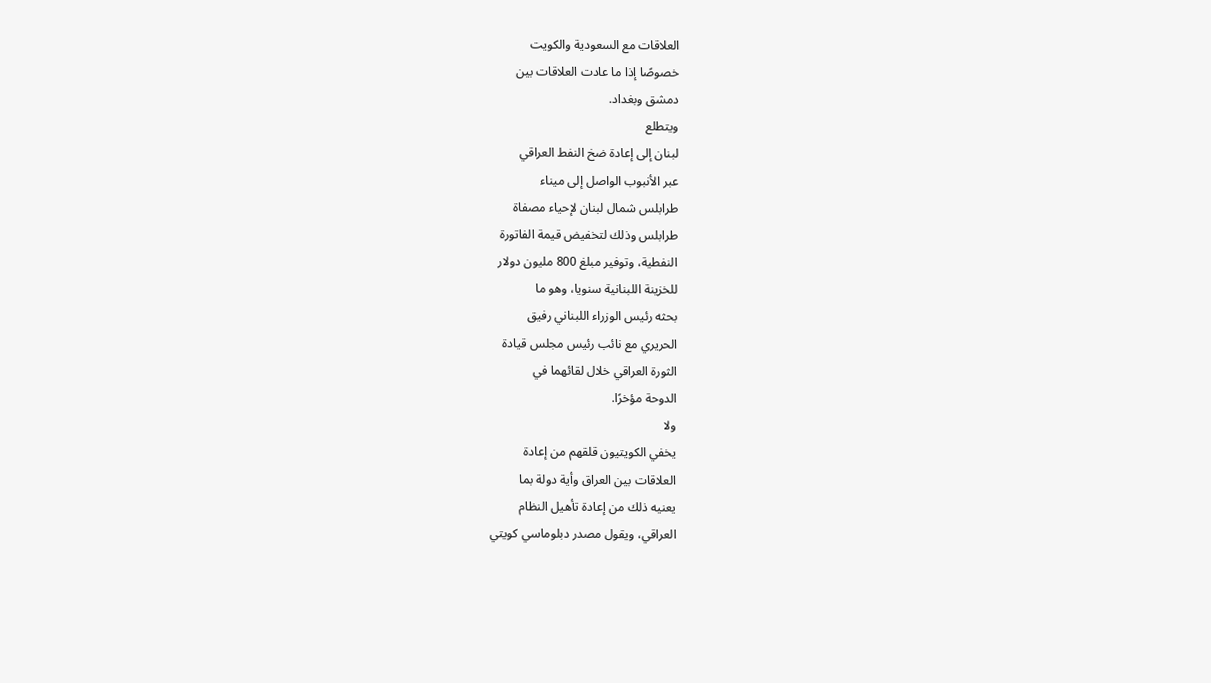العلاقات مع السعودية والكويت
خصوصًا إذا ما عادت العلاقات بين
دمشق وبغداد.
ويتطلع
لبنان إلى إعادة ضخ النفط العراقي
عبر الأنبوب الواصل إلى ميناء
طرابلس شمال لبنان لإحياء مصفاة
طرابلس وذلك لتخفيض قيمة الفاتورة
النفطية، وتوفير مبلغ 800 مليون دولار
للخزينة اللبنانية سنويا، وهو ما
بحثه رئيس الوزراء اللبناني رفيق
الحريري مع نائب رئيس مجلس قيادة
الثورة العراقي خلال لقائهما في
الدوحة مؤخرًا.
ولا
يخفي الكويتيون قلقهم من إعادة
العلاقات بين العراق وأية دولة بما
يعنيه ذلك من إعادة تأهيل النظام
العراقي، ويقول مصدر دبلوماسي كويتي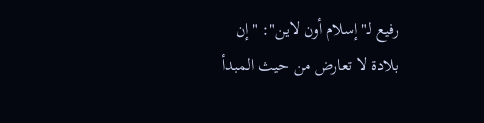رفيع لـ"إسلام أون لاين": "إن
بلادة لا تعارض من حيث المبدأ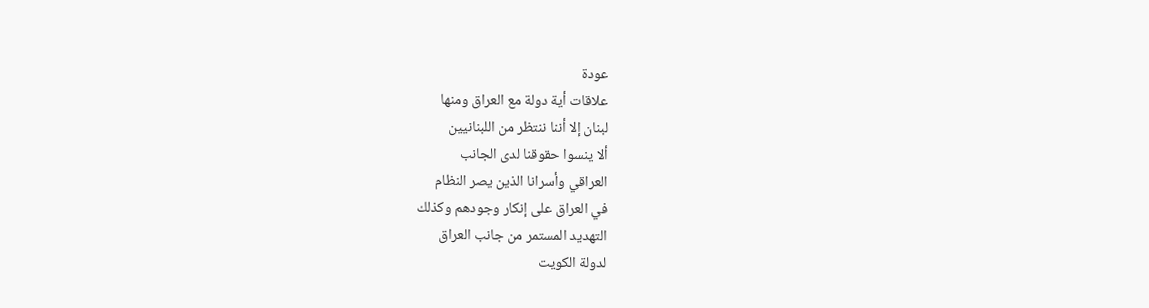عودة
علاقات أية دولة مع العراق ومنها
لبنان إلا أننا ننتظر من اللبنانيين
ألا ينسوا حقوقنا لدى الجانب
العراقي وأسرانا الذين يصر النظام
في العراق على إنكار وجودهم وكذلك
التهديد المستمر من جانب العراق
لدولة الكويت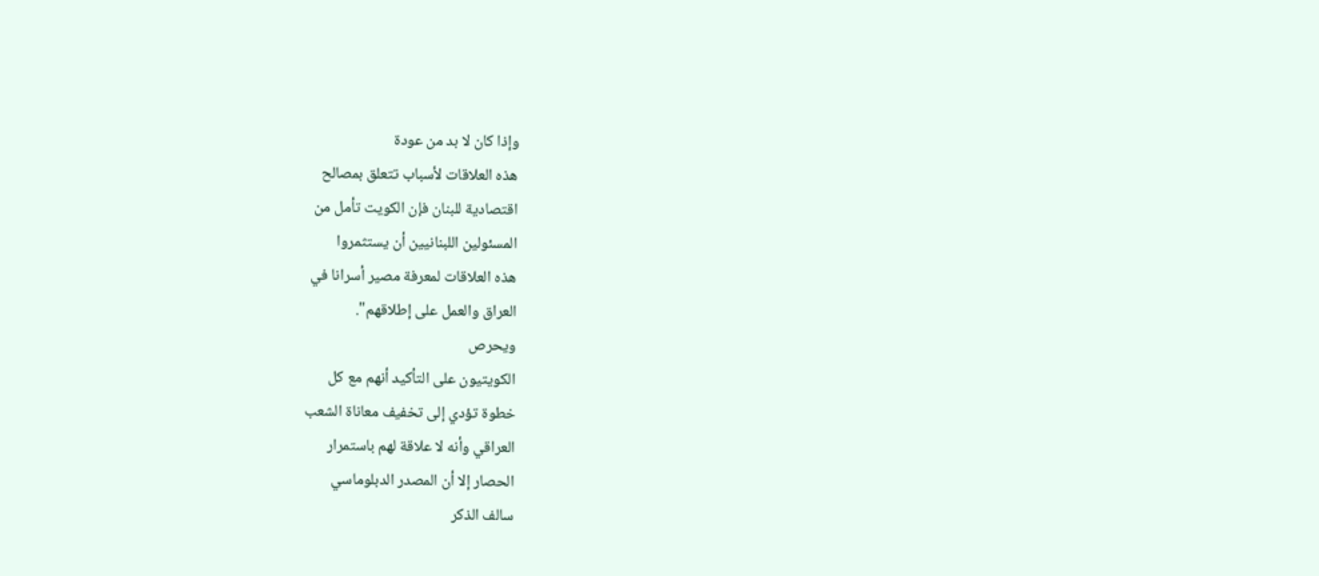وإذا كان لا بد من عودة
هذه العلاقات لأسباب تتعلق بمصالح
اقتصادية للبنان فإن الكويت تأمل من
المسئولين اللبنانيين أن يستثمروا
هذه العلاقات لمعرفة مصير أسرانا في
العراق والعمل على إطلاقهم".
ويحرص
الكويتيون على التأكيد أنهم مع كل
خطوة تؤدي إلى تخفيف معاناة الشعب
العراقي وأنه لا علاقة لهم باستمرار
الحصار إلا أن المصدر الدبلوماسي
سالف الذكر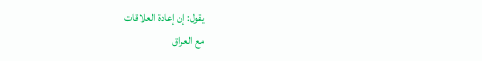يقول: إن إعادة العلاقات
مع العراق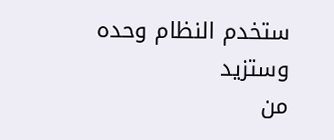ستخدم النظام وحده وستزيد
من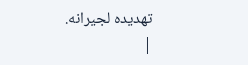تهديده لجيرانه.
|